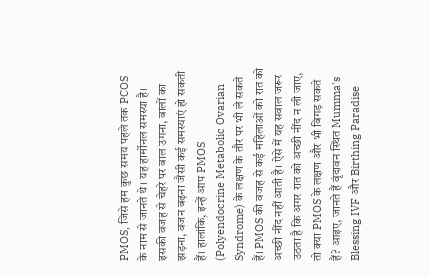PMOS, जिसे हम कुछ समय पहले तक PCOS के नाम से जानते थे। यह हार्मोनल समस्या है। इसकी वजह से चेहरे पर बाल उगना, बालों का झड़ना, वजन बढ़ना जैसी कई समस्याएं हो सकती हैं। हालांकि, इन्हें आप PMOS (Polyendocrine Metabolic Ovarian Syndrome) के लक्षण के तौर पर भी ले सकते हैं। PMOS की वजह से कई महिलाओं को रात को अच्छी नींद नहीं आती है। ऐसे में यह सवाल जरूर उठता है कि अगर रात को अच्छी नींद न ली जाए, तो क्या PMOS के लक्षण और भी बिगड़ सकते हैं? आइए, जानते हैं वृंदावन स्थित Mumma's Blessing IVF और Birthing Paradise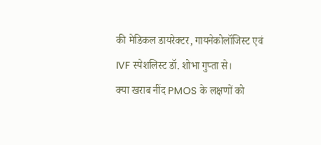की मेडिकल डायरेक्टर, गायनेकोलॉजिस्ट एवं IVF स्पेशलिस्ट डॉ. शोभा गुप्ता से।
क्या खराब नींद PMOS के लक्षणों को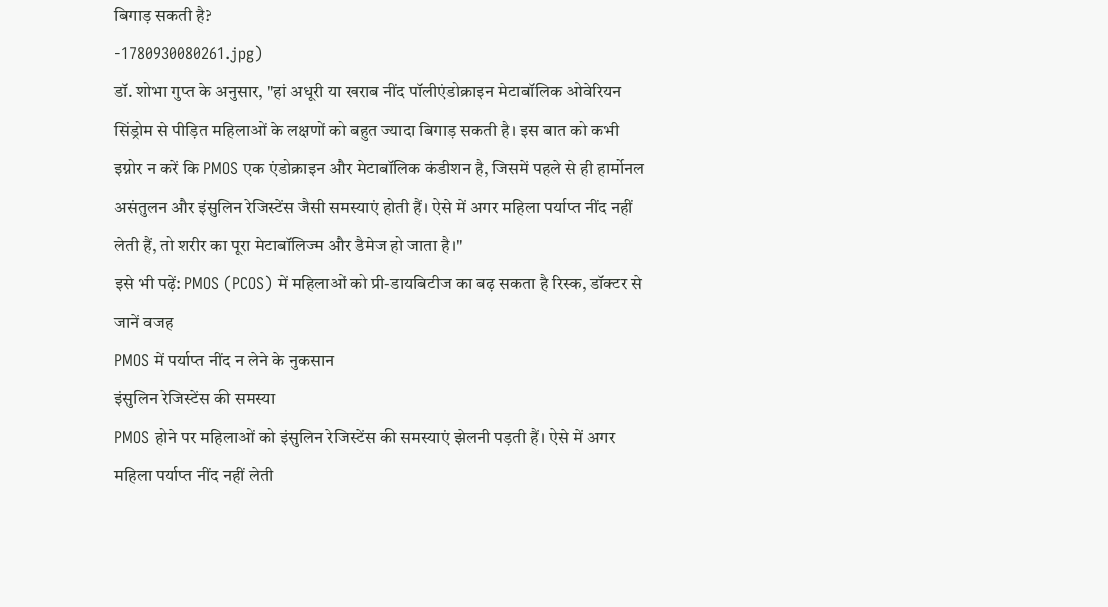बिगाड़ सकती है?
-1780930080261.jpg)
डॉ. शोभा गुप्त के अनुसार, "हां अधूरी या खराब नींद पॉलीएंडोक्राइन मेटाबॉलिक ओवेरियन सिंड्रोम से पीड़ित महिलाओं के लक्षणों को बहुत ज्यादा बिगाड़ सकती है। इस बात को कभी इग्नोर न करें कि PMOS एक एंडोक्राइन और मेटाबॉलिक कंडीशन है, जिसमें पहले से ही हार्मोनल असंतुलन और इंसुलिन रेजिस्टेंस जैसी समस्याएं होती हैं। ऐसे में अगर महिला पर्याप्त नींद नहीं लेती हैं, तो शरीर का पूरा मेटाबॉलिज्म और डैमेज हो जाता है।"
इसे भी पढ़ें: PMOS (PCOS) में महिलाओं को प्री-डायबिटीज का बढ़ सकता है रिस्क, डॉक्टर से जानें वजह
PMOS में पर्याप्त नींद न लेने के नुकसान
इंसुलिन रेजिस्टेंस की समस्या
PMOS होने पर महिलाओं को इंसुलिन रेजिस्टेंस की समस्याएं झेलनी पड़ती हैं। ऐसे में अगर महिला पर्याप्त नींद नहीं लेती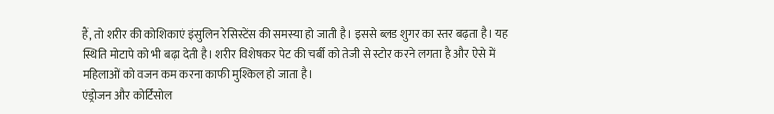हैं, तो शरीर की कोशिकाएं इंसुलिन रेसिस्टेंस की समस्या हो जाती है। इससे ब्लड शुगर का स्तर बढ़ता है। यह स्थिति मोटापे को भी बढ़ा देती है। शरीर विशेषकर पेट की चर्बी को तेजी से स्टोर करने लगता है और ऐसे में महिलाओं को वजन कम करना काफी मुश्किल हो जाता है।
एंड्रोजन और कोर्टिसोल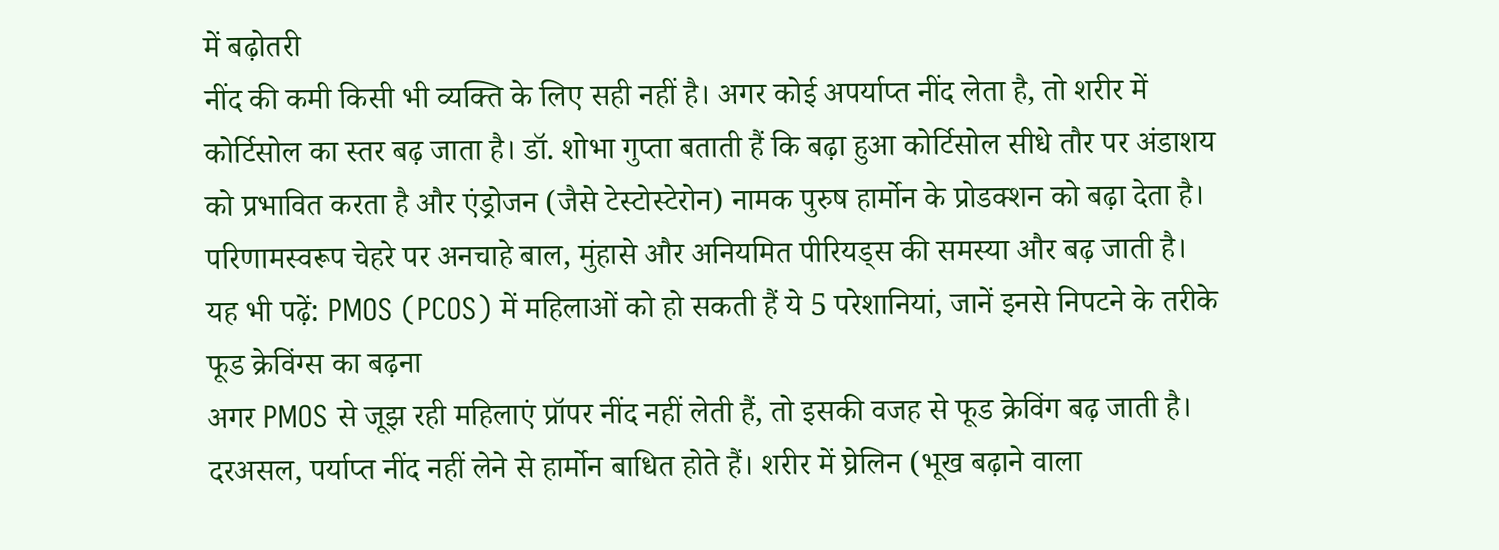में बढ़ोतरी
नींद की कमी किसी भी व्यक्ति के लिए सही नहीं है। अगर कोई अपर्याप्त नींद लेता है, तो शरीर में कोर्टिसोल का स्तर बढ़ जाता है। डॉ. शोभा गुप्ता बताती हैं कि बढ़ा हुआ कोर्टिसोल सीधे तौर पर अंडाशय को प्रभावित करता है और एंड्रोजन (जैसे टेस्टोस्टेरोन) नामक पुरुष हार्मोन के प्रोडक्शन को बढ़ा देता है। परिणामस्वरूप चेहरे पर अनचाहे बाल, मुंहासे और अनियमित पीरियड्स की समस्या और बढ़ जाती है।
यह भी पढ़ें: PMOS (PCOS) में महिलाओं को हो सकती हैं ये 5 परेशानियां, जानें इनसे निपटने के तरीके
फूड क्रेविंग्स का बढ़ना
अगर PMOS से जूझ रही महिलाएं प्रॉपर नींद नहीं लेती हैं, तो इसकी वजह से फूड क्रेविंग बढ़ जाती है। दरअसल, पर्याप्त नींद नहीं लेने से हार्मोन बाधित होते हैं। शरीर में घ्रेलिन (भूख बढ़ाने वाला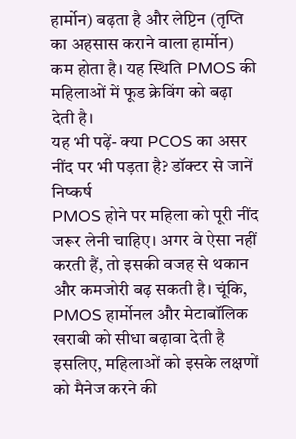हार्मोन) बढ़ता है और लेप्टिन (तृप्ति का अहसास कराने वाला हार्मोन) कम होता है। यह स्थिति PMOS की महिलाओं में फूड क्रेविंग को बढ़ा देती है।
यह भी पढ़ें- क्या PCOS का असर नींद पर भी पड़ता है? डॉक्टर से जानें
निष्कर्ष
PMOS होने पर महिला को पूरी नींद जरूर लेनी चाहिए। अगर वे ऐसा नहीं करती हैं, तो इसकी वजह से थकान और कमजोरी बढ़ सकती है। चूंकि, PMOS हार्मोनल और मेटाबॉलिक खराबी को सीधा बढ़ावा देती है इसलिए, महिलाओं को इसके लक्षणों को मैनेज करने की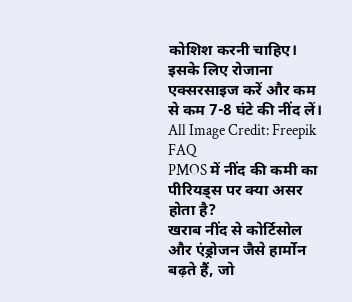कोशिश करनी चाहिए। इसके लिए रोजाना एक्सरसाइज करें और कम से कम 7-8 घंटे की नींद लें।
All Image Credit: Freepik
FAQ
PMOS में नींद की कमी का पीरियड्स पर क्या असर होता है?
खराब नींद से कोर्टिसोल और एंड्रोजन जैसे हार्मोन बढ़ते हैं, जो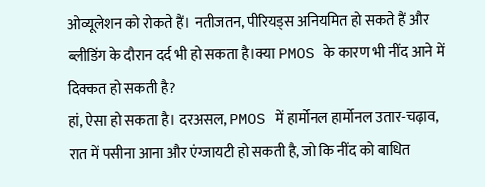ओव्यूलेशन को रोकते हैं। नतीजतन, पीरियड्स अनियमित हो सकते हैं और ब्लीडिंग के दौरान दर्द भी हो सकता है।क्या PMOS के कारण भी नींद आने में दिक्कत हो सकती है?
हां, ऐसा हो सकता है। दरअसल, PMOS में हार्मोनल हार्मोनल उतार-चढ़ाव, रात में पसीना आना और एंग्जायटी हो सकती है, जो कि नींद को बाधित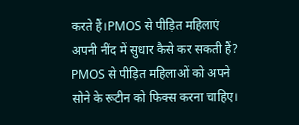करते हैं।PMOS से पीड़ित महिलाएं अपनी नींद में सुधार कैसे कर सकती हैं?
PMOS से पीड़ित महिलाओं को अपने सोने के रूटीन को फिक्स करना चाहिए।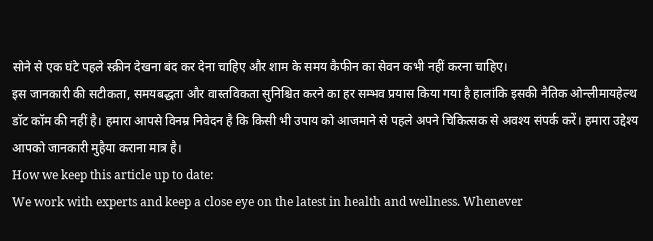सोने से एक घंटे पहले स्क्रीन देखना बंद कर देना चाहिए और शाम के समय कैफीन का सेवन कभी नहीं करना चाहिए।
इस जानकारी की सटीकता, समयबद्धता और वास्तविकता सुनिश्चित करने का हर सम्भव प्रयास किया गया है हालांकि इसकी नैतिक ओन्लीमायहेल्थ डॉट कॉम की नहीं है। हमारा आपसे विनम्र निवेदन है कि किसी भी उपाय को आजमाने से पहले अपने चिकित्सक से अवश्य संपर्क करें। हमारा उद्देश्य आपको जानकारी मुहैया कराना मात्र है।
How we keep this article up to date:
We work with experts and keep a close eye on the latest in health and wellness. Whenever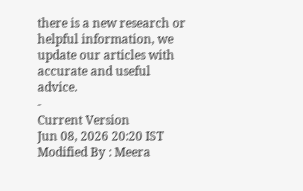there is a new research or helpful information, we update our articles with accurate and useful advice.
-
Current Version
Jun 08, 2026 20:20 IST
Modified By : Meera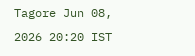Tagore Jun 08, 2026 20:20 IST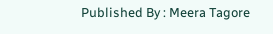Published By : Meera Tagore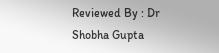Reviewed By : Dr Shobha Gupta